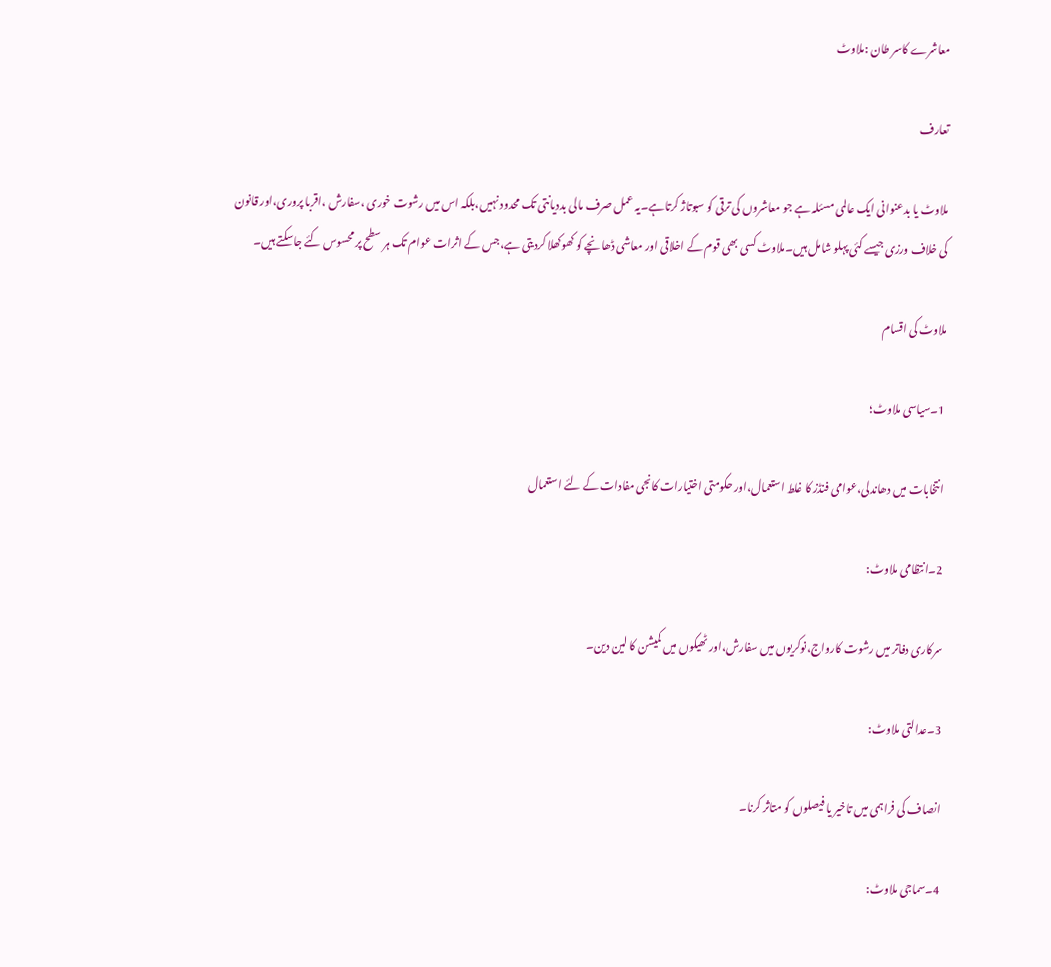معاشرے کاسر طان :ملاوٹ

تعارف

ملاوٹ یا بدعنوانی ایک عالمی مسئلہ ہے جو معاشروں کی ترقی کو سبوتاژ کرتاہے۔یہ عمل صرف مالی بددیانتی تک محدود نہیں،بلکہ اس میں رشوت خوری ،سفارش ،اقربا پروری،اور قانون کی خلاف ورزی جیسے کئی پہلو شامل ہیں۔ملاوٹ کسی بھی قوم کے اخلاقی اور معاشی ڈھانچے کو کھوکھلا کردیتی ہے،جس کے اثرات عوام تک ہر سطح پر محسوس کئے جاسکتے ہیں۔

ملاوٹ کی اقسام

1۔سیاسی ملاوٹ؛

انتخابات میں دھاندلی،عوامی فنڈز کا غلط استعمال،اور حکومتی اختیارات کانجی مفادات کے لئے استعمال

2۔انتظامی ملاوٹ:

سرکاری دفاتر میں رشوت کارواج،نوکریوں میں سفارش،اور ٹھیکوں میں کمیشن کا لین دین۔

3۔عدالتی ملاوٹ:

انصاف کی فراہمی میں تاخیر یا فیصلوں کو متاثر کرنا۔

4۔سماجی ملاوٹ: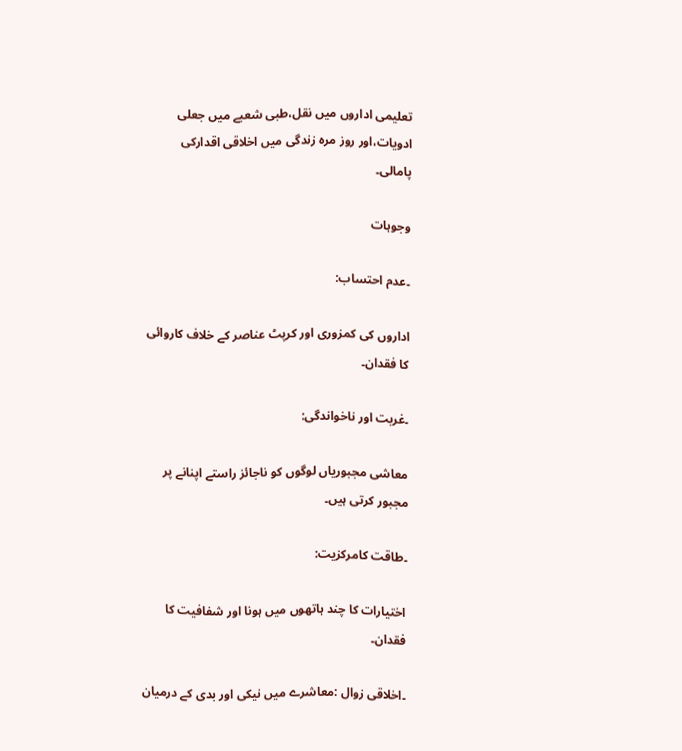تعلیمی اداروں میں نقل،طبی شعبے میں جعلی ادویات،اور روز مرہ زندگی میں اخلاقی اقدارکی پامالی۔

وجوہات

۔عدم احتساب:

اداروں کی کمزوری اور کرپٹ عناصر کے خلاف کاروائی کا فقدان۔

۔غربت اور ناخواندگی:

معاشی مجبوریاں لوگوں کو ناجائز راستے اپنانے پر مجبور کرتی ہیں۔

۔طاقت کامرکزیت:

اختیارات کا چند ہاتھوں میں ہونا اور شفافیت کا فقدان۔

۔اخلاقی زوال :معاشرے میں نیکی اور بدی کے درمیان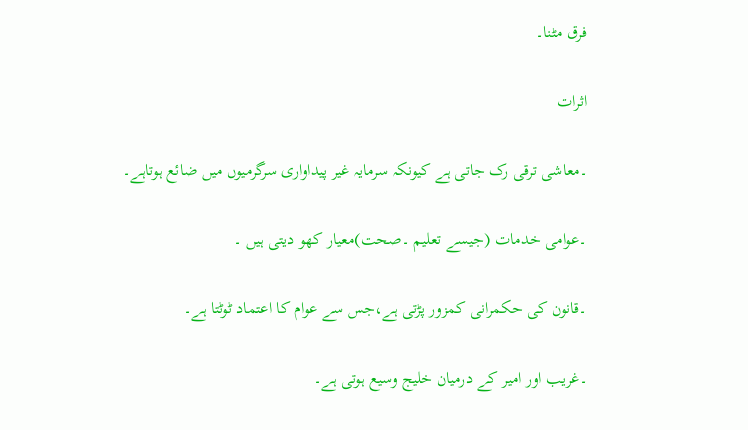فرق مٹنا۔

اثرات

۔معاشی ترقی رک جاتی ہے کیونکہ سرمایہ غیر پیداواری سرگرمیوں میں ضائع ہوتاہے۔

۔عوامی خدمات (جیسے تعلیم ۔صحت)معیار کھو دیتی ہیں ۔

۔قانون کی حکمرانی کمزور پڑتی ہے،جس سے عوام کا اعتماد ٹوٹتا ہے۔

۔غریب اور امیر کے درمیان خلیج وسیع ہوتی ہے۔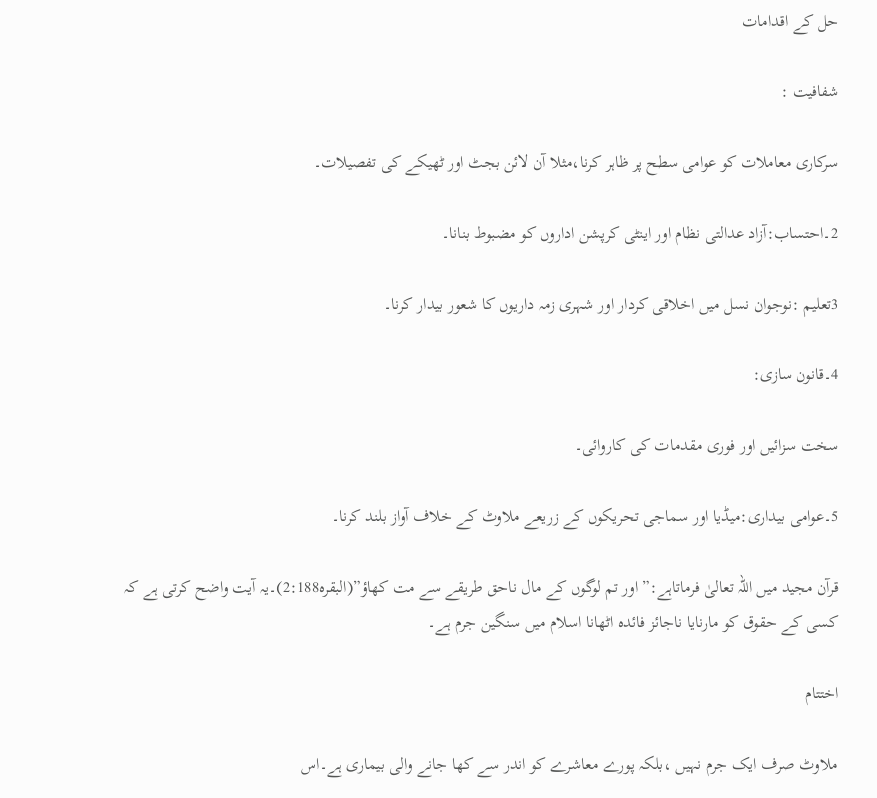حل کے اقدامات

شفافیت :

سرکاری معاملات کو عوامی سطح پر ظاہر کرنا،مثلا آن لائن بجٹ اور ٹھیکے کی تفصیلات۔

2۔احتساب:آزاد عدالتی نظام اور اینٹی کرپشن اداروں کو مضبوط بنانا۔

3تعلیم :نوجوان نسل میں اخلاقی کردار اور شہری زمہ داریوں کا شعور بیدار کرنا۔

4۔قانون سازی:

سخت سزائیں اور فوری مقدمات کی کاروائی۔

5۔عوامی بیداری:میڈیا اور سماجی تحریکوں کے زریعے ملاوٹ کے خلاف آواز بلند کرنا۔

قرآن مجید میں اللہ تعالیٰ فرماتاہے:”اور تم لوگوں کے مال ناحق طریقے سے مت کھاؤ”(البقرہ2:188)۔یہ آیت واضح کرتی ہے کہ کسی کے حقوق کو مارنایا ناجائز فائدہ اٹھانا اسلام میں سنگین جرم ہے۔

اختتام

ملاوٹ صرف ایک جرم نہیں ،بلکہ پورے معاشرے کو اندر سے کھا جانے والی بیماری ہے۔اس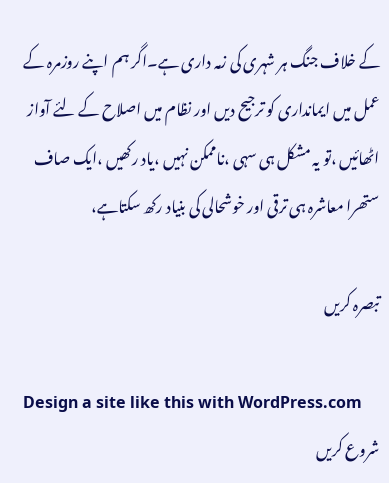کے خلاف جنگ ہر شہری کی زمہ داری ہے۔اگر ہم اپنے روزمرہ کے عمل میں ایمانداری کو ترجیح دیں اور نظام میں اصلاح کے لئے آواز اٹھائیں ،تو یہ مشکل ہی سہی ،ناممکن نہیں ،یاد رکھیں ،ایک صاف ستھرا معاشرہ ہی ترقی اور خوشحالی کی بنیاد رکھ سکتاہے،

تبصرہ کریں

Design a site like this with WordPress.com
شروع کریں